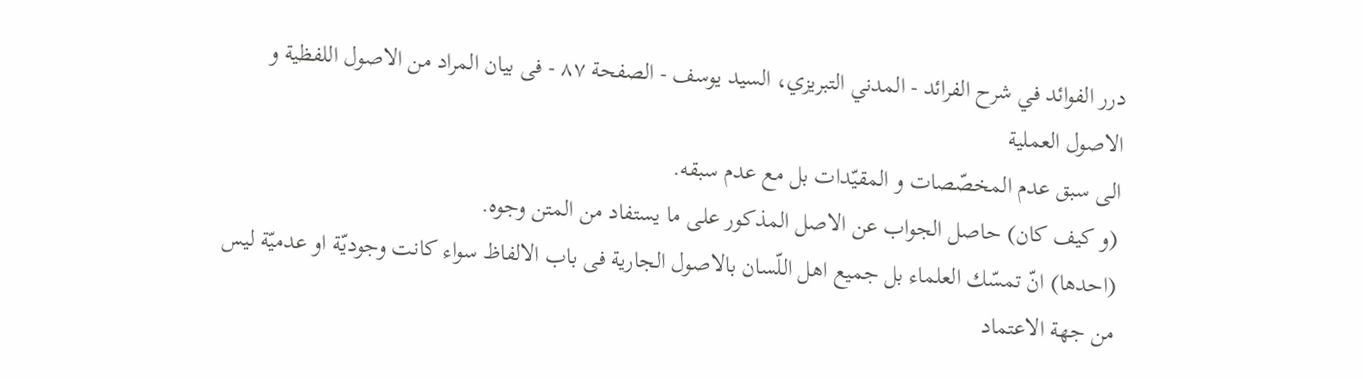درر الفوائد في شرح الفرائد - المدني التبريزي، السيد يوسف - الصفحة ٨٧ - فى بيان المراد من الاصول اللفظية و الاصول العملية
الى سبق عدم المخصّصات و المقيّدات بل مع عدم سبقه.
(و كيف كان) حاصل الجواب عن الاصل المذكور على ما يستفاد من المتن وجوه.
(احدها) انّ تمسّك العلماء بل جميع اهل اللّسان بالاصول الجارية فى باب الالفاظ سواء كانت وجوديّة او عدميّة ليس من جهة الاعتماد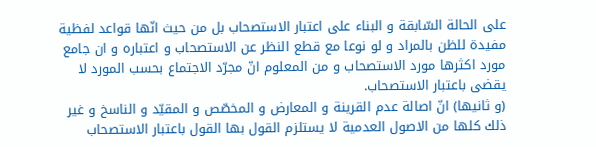على الحالة السّابقة و البناء على اعتبار الاستصحاب بل من حيث انّها قواعد لفظية مفيدة للظن بالمراد و لو نوعا مع قطع النظر عن الاستصحاب و اعتباره و ان جامع مورد اكثرها مورد الاستصحاب و من المعلوم انّ مجرّد الاجتماع بحسب المورد لا يقضى باعتبار الاستصحاب.
(و ثانيها) انّ اصالة عدم القرينة و المعارض و المخصّص و المقيّد و الناسخ و غير ذلك كلها من الاصول العدمية لا يستلزم القول بها القول باعتبار الاستصحاب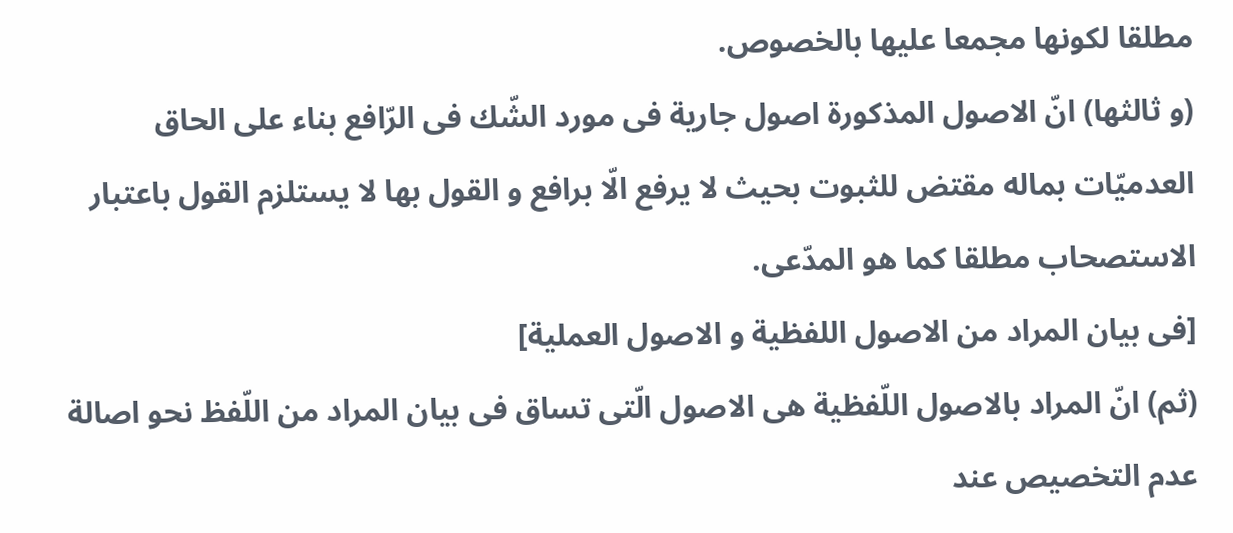مطلقا لكونها مجمعا عليها بالخصوص.
(و ثالثها) انّ الاصول المذكورة اصول جارية فى مورد الشّك فى الرّافع بناء على الحاق العدميّات بماله مقتض للثبوت بحيث لا يرفع الّا برافع و القول بها لا يستلزم القول باعتبار الاستصحاب مطلقا كما هو المدّعى.
[فى بيان المراد من الاصول اللفظية و الاصول العملية]
(ثم) انّ المراد بالاصول اللّفظية هى الاصول الّتى تساق فى بيان المراد من اللّفظ نحو اصالة عدم التخصيص عند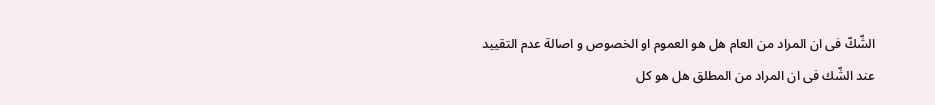الشّكّ فى ان المراد من العام هل هو العموم او الخصوص و اصالة عدم التقييد عند الشّك فى ان المراد من المطلق هل هو كل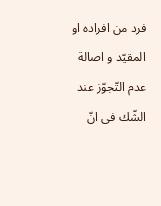فرد من افراده او المقيّد و اصالة عدم التّجوّز عند الشّك فى انّ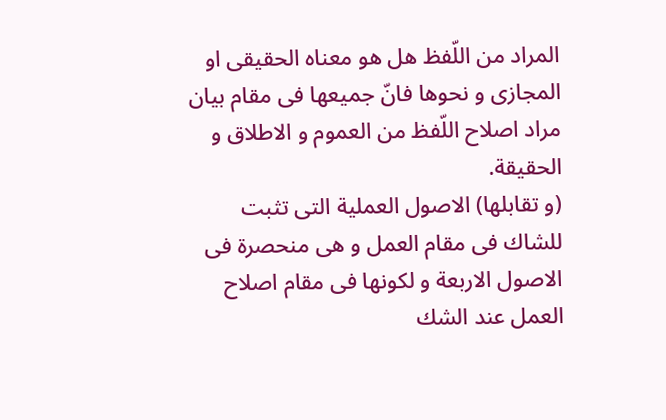المراد من اللّفظ هل هو معناه الحقيقى او المجازى و نحوها فانّ جميعها فى مقام بيان مراد اصلاح اللّفظ من العموم و الاطلاق و الحقيقة.
(و تقابلها) الاصول العملية التى تثبت للشاك فى مقام العمل و هى منحصرة فى الاصول الاربعة و لكونها فى مقام اصلاح العمل عند الشك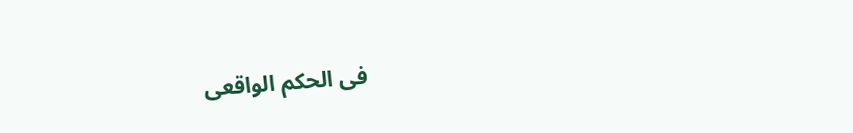فى الحكم الواقعى